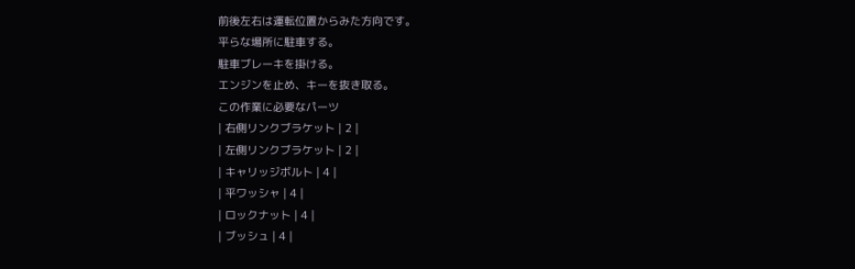前後左右は運転位置からみた方向です。
平らな場所に駐車する。
駐車ブレーキを掛ける。
エンジンを止め、キーを抜き取る。
この作業に必要なパーツ
| 右側リンクブラケット | 2 |
| 左側リンクブラケット | 2 |
| キャリッジボルト | 4 |
| 平ワッシャ | 4 |
| ロックナット | 4 |
| ブッシュ | 4 |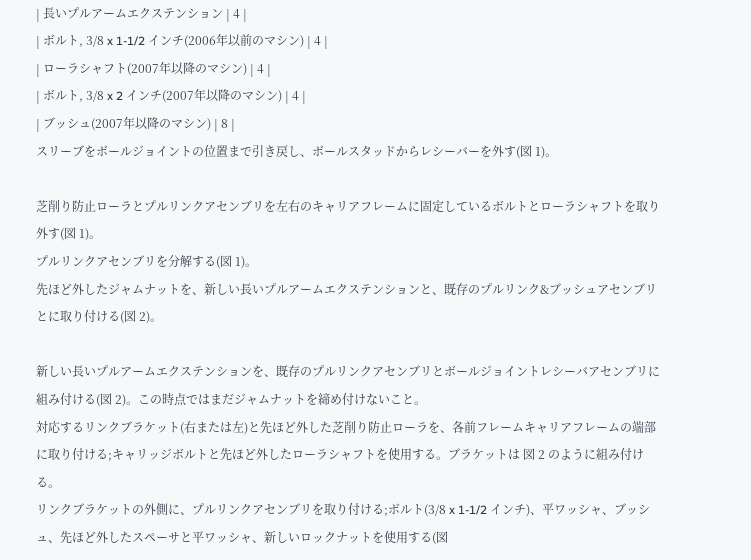| 長いプルアームエクステンション | 4 |
| ボルト, 3/8 x 1-1/2 インチ(2006年以前のマシン) | 4 |
| ローラシャフト(2007年以降のマシン) | 4 |
| ボルト, 3/8 x 2 インチ(2007年以降のマシン) | 4 |
| ブッシュ(2007年以降のマシン) | 8 |
スリーブをボールジョイントの位置まで引き戻し、ボールスタッドからレシーバーを外す(図 1)。

芝削り防止ローラとプルリンクアセンブリを左右のキャリアフレームに固定しているボルトとローラシャフトを取り外す(図 1)。
プルリンクアセンブリを分解する(図 1)。
先ほど外したジャムナットを、新しい長いプルアームエクステンションと、既存のプルリンク&ブッシュアセンブリとに取り付ける(図 2)。

新しい長いプルアームエクステンションを、既存のプルリンクアセンブリとボールジョイントレシーバアセンブリに組み付ける(図 2)。この時点ではまだジャムナットを締め付けないこと。
対応するリンクブラケット(右または左)と先ほど外した芝削り防止ローラを、各前フレームキャリアフレームの端部に取り付ける;キャリッジボルトと先ほど外したローラシャフトを使用する。ブラケットは 図 2 のように組み付ける。
リンクブラケットの外側に、プルリンクアセンブリを取り付ける;ボルト(3/8 x 1-1/2 インチ)、平ワッシャ、ブッシュ、先ほど外したスペーサと平ワッシャ、新しいロックナットを使用する(図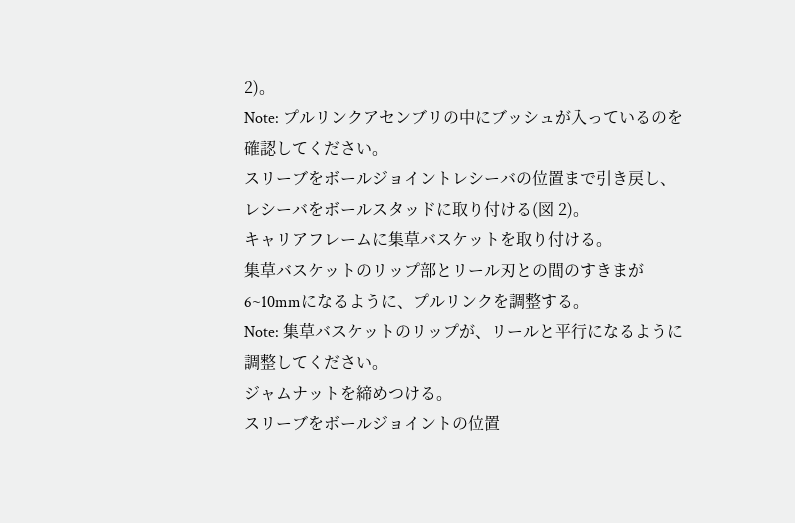2)。
Note: プルリンクアセンブリの中にブッシュが入っているのを確認してください。
スリーブをボールジョイントレシーバの位置まで引き戻し、レシーバをボールスタッドに取り付ける(図 2)。
キャリアフレームに集草バスケットを取り付ける。
集草バスケットのリップ部とリール刃との間のすきまが 6~10mmになるように、プルリンクを調整する。
Note: 集草バスケットのリップが、リールと平行になるように調整してください。
ジャムナットを締めつける。
スリーブをボールジョイントの位置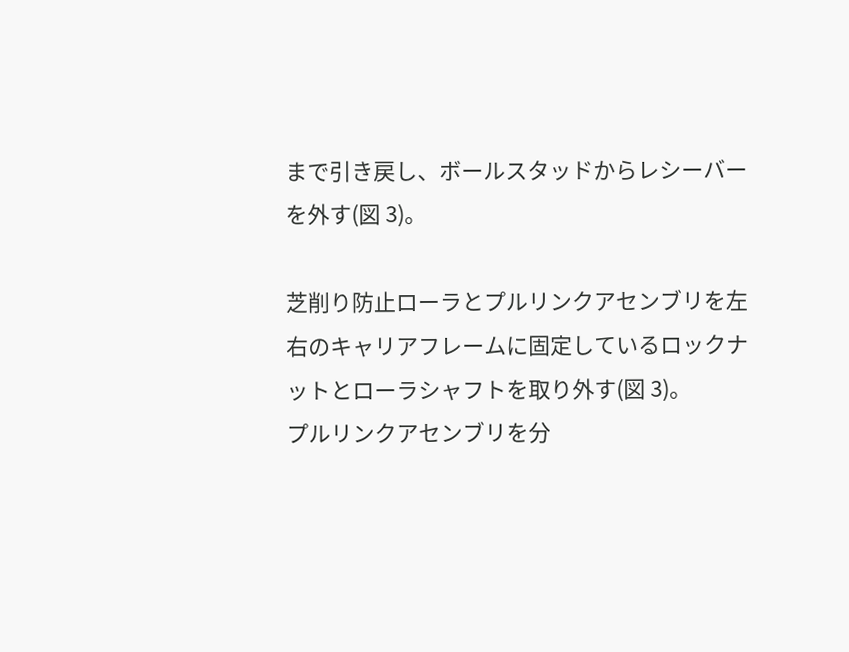まで引き戻し、ボールスタッドからレシーバーを外す(図 3)。

芝削り防止ローラとプルリンクアセンブリを左右のキャリアフレームに固定しているロックナットとローラシャフトを取り外す(図 3)。
プルリンクアセンブリを分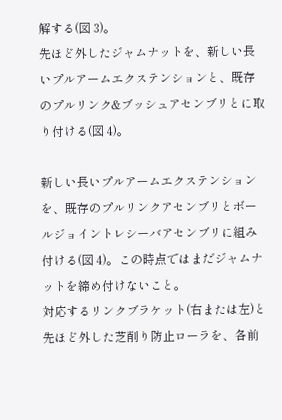解する(図 3)。
先ほど外したジャムナットを、新しい長いプルアームエクステンションと、既存のプルリンク&ブッシュアセンブリとに取り付ける(図 4)。

新しい長いプルアームエクステンションを、既存のプルリンクアセンブリとボールジョイントレシーバアセンブリに組み付ける(図 4)。この時点ではまだジャムナットを締め付けないこと。
対応するリンクブラケット(右または左)と先ほど外した芝削り防止ローラを、各前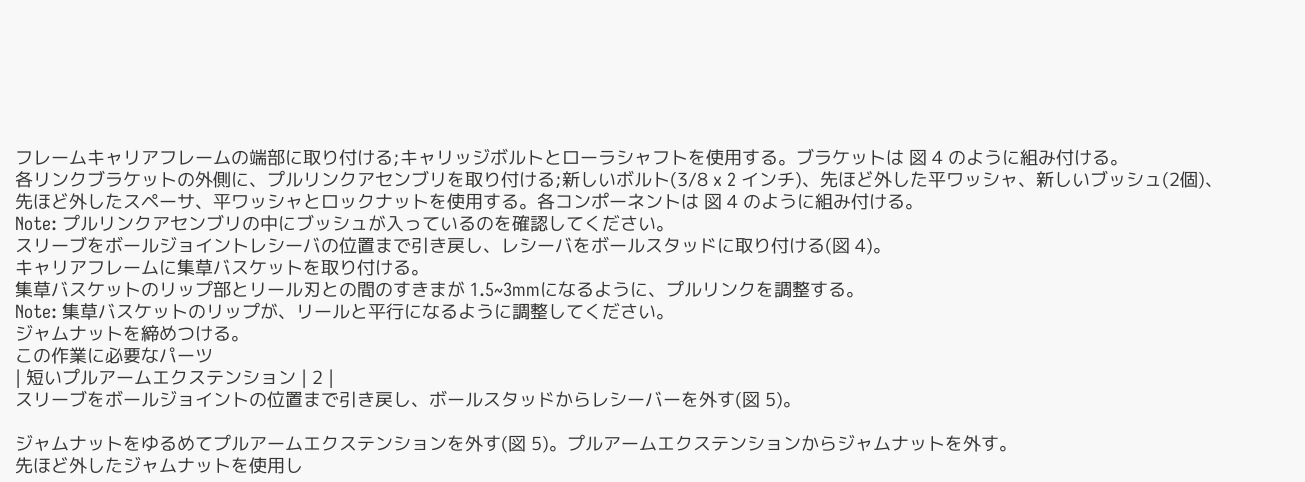フレームキャリアフレームの端部に取り付ける;キャリッジボルトとローラシャフトを使用する。ブラケットは 図 4 のように組み付ける。
各リンクブラケットの外側に、プルリンクアセンブリを取り付ける;新しいボルト(3/8 x 2 インチ)、先ほど外した平ワッシャ、新しいブッシュ(2個)、先ほど外したスペーサ、平ワッシャとロックナットを使用する。各コンポーネントは 図 4 のように組み付ける。
Note: プルリンクアセンブリの中にブッシュが入っているのを確認してください。
スリーブをボールジョイントレシーバの位置まで引き戻し、レシーバをボールスタッドに取り付ける(図 4)。
キャリアフレームに集草バスケットを取り付ける。
集草バスケットのリップ部とリール刃との間のすきまが 1.5~3mmになるように、プルリンクを調整する。
Note: 集草バスケットのリップが、リールと平行になるように調整してください。
ジャムナットを締めつける。
この作業に必要なパーツ
| 短いプルアームエクステンション | 2 |
スリーブをボールジョイントの位置まで引き戻し、ボールスタッドからレシーバーを外す(図 5)。

ジャムナットをゆるめてプルアームエクステンションを外す(図 5)。プルアームエクステンションからジャムナットを外す。
先ほど外したジャムナットを使用し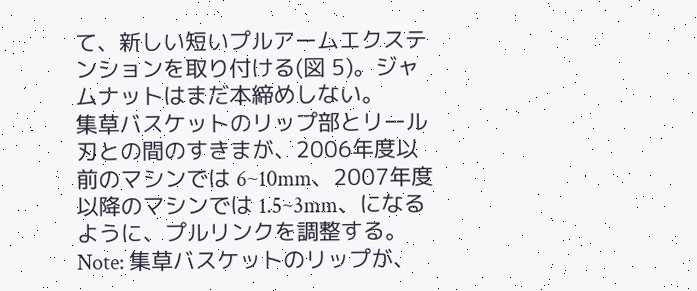て、新しい短いプルアームエクステンションを取り付ける(図 5)。ジャムナットはまだ本締めしない。
集草バスケットのリップ部とリール刃との間のすきまが、2006年度以前のマシンでは 6~10mm、2007年度以降のマシンでは 1.5~3mm、になるように、プルリンクを調整する。
Note: 集草バスケットのリップが、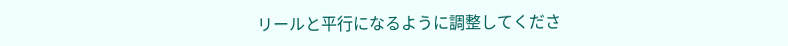リールと平行になるように調整してくださ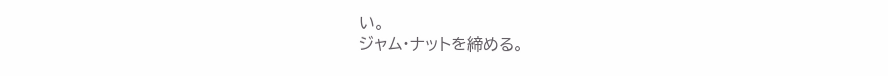い。
ジャム・ナットを締める。